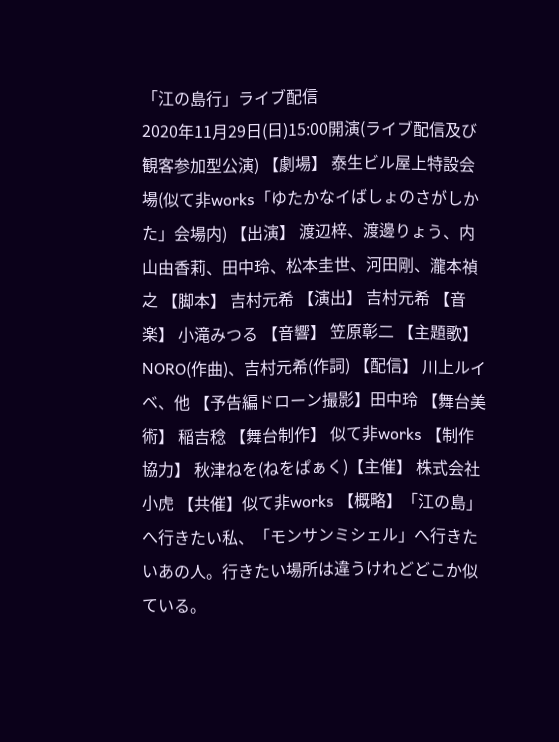「江の島行」ライブ配信
2020年11月29日(日)15:00開演(ライブ配信及び観客参加型公演) 【劇場】 泰生ビル屋上特設会場(似て非works「ゆたかなイばしょのさがしかた」会場内) 【出演】 渡辺梓、渡邊りょう、内山由香莉、田中玲、松本圭世、河田剛、瀧本禎之 【脚本】 吉村元希 【演出】 吉村元希 【音楽】 小滝みつる 【音響】 笠原彰二 【主題歌】NORO(作曲)、吉村元希(作詞) 【配信】 川上ルイベ、他 【予告編ドローン撮影】田中玲 【舞台美術】 稲吉稔 【舞台制作】 似て非works 【制作協力】 秋津ねを(ねをぱぁく)【主催】 株式会社小虎 【共催】似て非works 【概略】「江の島」へ行きたい私、「モンサンミシェル」へ行きたいあの人。行きたい場所は違うけれどどこか似ている。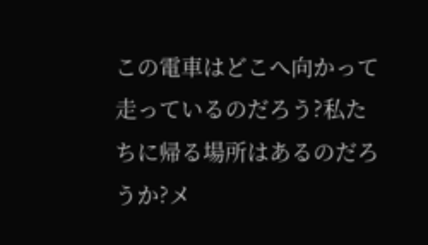この電車はどこへ向かって走っているのだろう?私たちに帰る場所はあるのだろうか?メ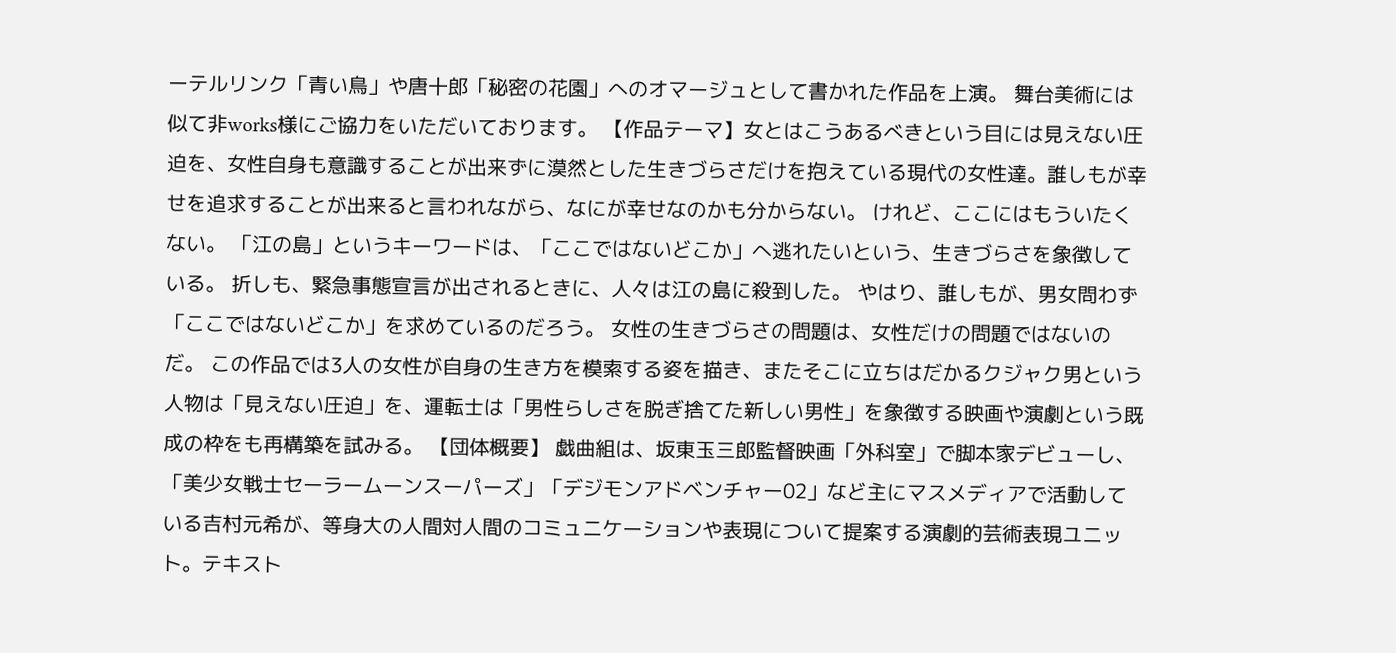ーテルリンク「青い鳥」や唐十郎「秘密の花園」へのオマージュとして書かれた作品を上演。 舞台美術には似て非works様にご協力をいただいております。 【作品テーマ】女とはこうあるべきという目には見えない圧迫を、女性自身も意識することが出来ずに漠然とした生きづらさだけを抱えている現代の女性達。誰しもが幸せを追求することが出来ると言われながら、なにが幸せなのかも分からない。 けれど、ここにはもういたくない。 「江の島」というキーワードは、「ここではないどこか」へ逃れたいという、生きづらさを象徴している。 折しも、緊急事態宣言が出されるときに、人々は江の島に殺到した。 やはり、誰しもが、男女問わず「ここではないどこか」を求めているのだろう。 女性の生きづらさの問題は、女性だけの問題ではないのだ。 この作品では3人の女性が自身の生き方を模索する姿を描き、またそこに立ちはだかるクジャク男という人物は「見えない圧迫」を、運転士は「男性らしさを脱ぎ捨てた新しい男性」を象徴する映画や演劇という既成の枠をも再構築を試みる。 【団体概要】 戯曲組は、坂東玉三郎監督映画「外科室」で脚本家デビューし、「美少女戦士セーラームーンスーパーズ」「デジモンアドベンチャー02」など主にマスメディアで活動している吉村元希が、等身大の人間対人間のコミュニケーションや表現について提案する演劇的芸術表現ユニット。テキスト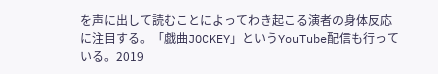を声に出して読むことによってわき起こる演者の身体反応 に注目する。「戯曲JOCKEY」というYouTube配信も行っている。2019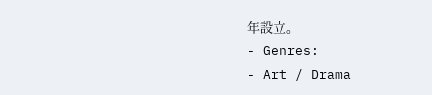年設立。
- Genres:
- Art / Drama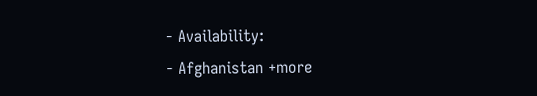- Availability:
- Afghanistan +more